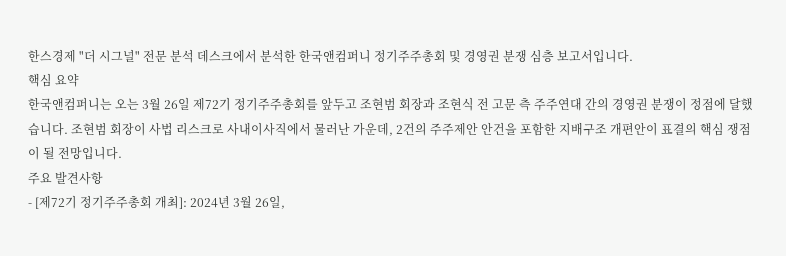한스경제 "더 시그널" 전문 분석 데스크에서 분석한 한국앤컴퍼니 정기주주총회 및 경영권 분쟁 심층 보고서입니다.
핵심 요약
한국앤컴퍼니는 오는 3월 26일 제72기 정기주주총회를 앞두고 조현범 회장과 조현식 전 고문 측 주주연대 간의 경영권 분쟁이 정점에 달했습니다. 조현범 회장이 사법 리스크로 사내이사직에서 물러난 가운데, 2건의 주주제안 안건을 포함한 지배구조 개편안이 표결의 핵심 쟁점이 될 전망입니다.
주요 발견사항
- [제72기 정기주주총회 개최]: 2024년 3월 26일,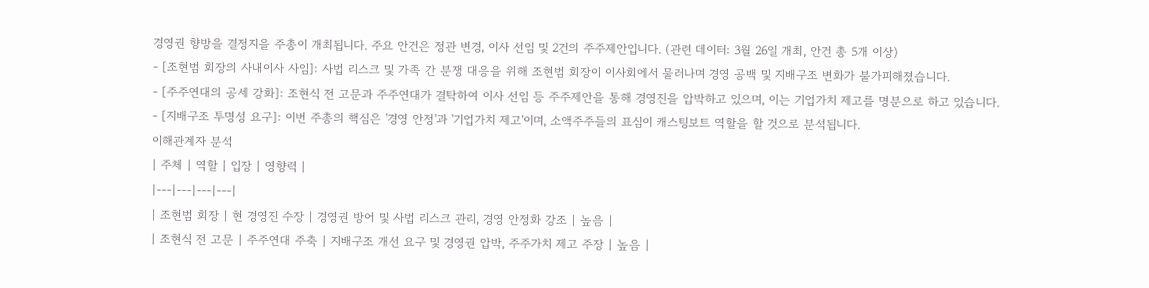경영권 향방을 결정지을 주총이 개최됩니다. 주요 안건은 정관 변경, 이사 선임 및 2건의 주주제안입니다. (관련 데이터: 3월 26일 개최, 안건 총 5개 이상)
- [조현범 회장의 사내이사 사임]: 사법 리스크 및 가족 간 분쟁 대응을 위해 조현범 회장이 이사회에서 물러나며 경영 공백 및 지배구조 변화가 불가피해졌습니다.
- [주주연대의 공세 강화]: 조현식 전 고문과 주주연대가 결탁하여 이사 선임 등 주주제안을 통해 경영진을 압박하고 있으며, 이는 기업가치 제고를 명분으로 하고 있습니다.
- [지배구조 투명성 요구]: 이번 주총의 핵심은 '경영 안정'과 '기업가치 제고'이며, 소액주주들의 표심이 캐스팅보트 역할을 할 것으로 분석됩니다.
이해관계자 분석
| 주체 | 역할 | 입장 | 영향력 |
|---|---|---|---|
| 조현범 회장 | 현 경영진 수장 | 경영권 방어 및 사법 리스크 관리, 경영 안정화 강조 | 높음 |
| 조현식 전 고문 | 주주연대 주축 | 지배구조 개선 요구 및 경영권 압박, 주주가치 제고 주장 | 높음 |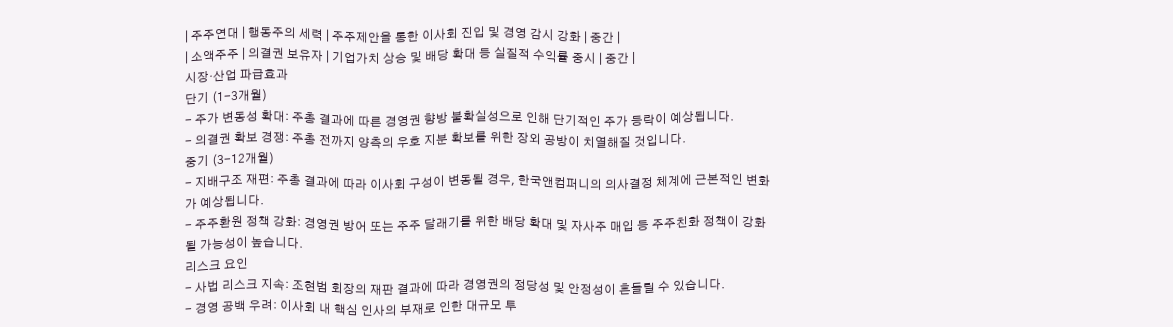| 주주연대 | 행동주의 세력 | 주주제안을 통한 이사회 진입 및 경영 감시 강화 | 중간 |
| 소액주주 | 의결권 보유자 | 기업가치 상승 및 배당 확대 등 실질적 수익률 중시 | 중간 |
시장·산업 파급효과
단기 (1-3개월)
- 주가 변동성 확대: 주총 결과에 따른 경영권 향방 불확실성으로 인해 단기적인 주가 등락이 예상됩니다.
- 의결권 확보 경쟁: 주총 전까지 양측의 우호 지분 확보를 위한 장외 공방이 치열해질 것입니다.
중기 (3-12개월)
- 지배구조 재편: 주총 결과에 따라 이사회 구성이 변동될 경우, 한국앤컴퍼니의 의사결정 체계에 근본적인 변화가 예상됩니다.
- 주주환원 정책 강화: 경영권 방어 또는 주주 달래기를 위한 배당 확대 및 자사주 매입 등 주주친화 정책이 강화될 가능성이 높습니다.
리스크 요인
- 사법 리스크 지속: 조현범 회장의 재판 결과에 따라 경영권의 정당성 및 안정성이 흔들릴 수 있습니다.
- 경영 공백 우려: 이사회 내 핵심 인사의 부재로 인한 대규모 투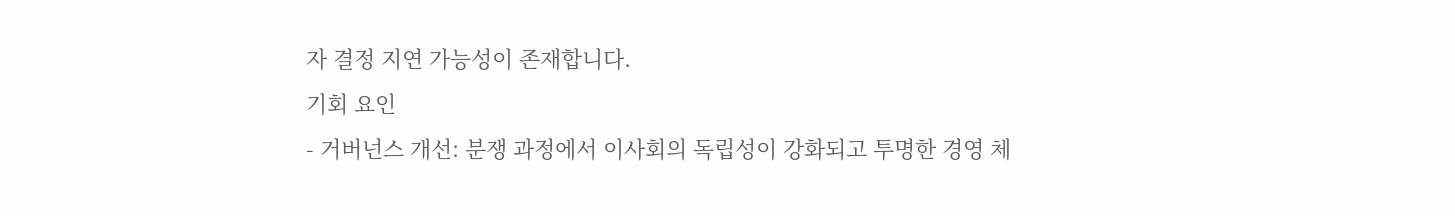자 결정 지연 가능성이 존재합니다.
기회 요인
- 거버넌스 개선: 분쟁 과정에서 이사회의 독립성이 강화되고 투명한 경영 체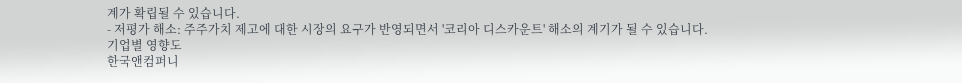계가 확립될 수 있습니다.
- 저평가 해소: 주주가치 제고에 대한 시장의 요구가 반영되면서 '코리아 디스카운트' 해소의 계기가 될 수 있습니다.
기업별 영향도
한국앤컴퍼니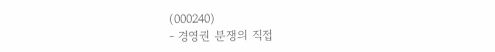(000240)
- 경영권 분쟁의 직접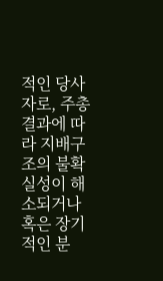적인 당사자로, 주총 결과에 따라 지배구조의 불확실성이 해소되거나 혹은 장기적인 분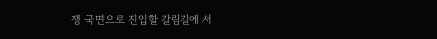쟁 국면으로 진입할 갈림길에 서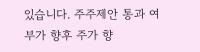있습니다. 주주제안 통과 여부가 향후 주가 향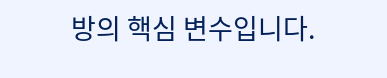방의 핵심 변수입니다.